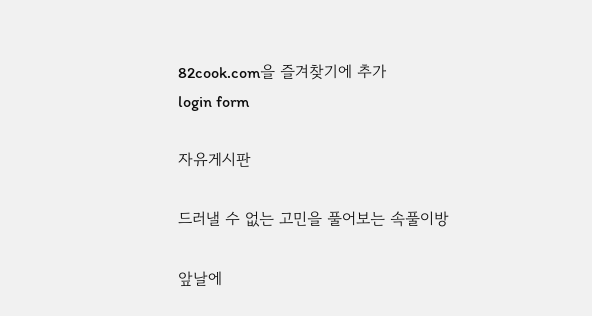82cook.com을 즐겨찾기에 추가
login form

자유게시판

드러낼 수 없는 고민을 풀어보는 속풀이방

앞날에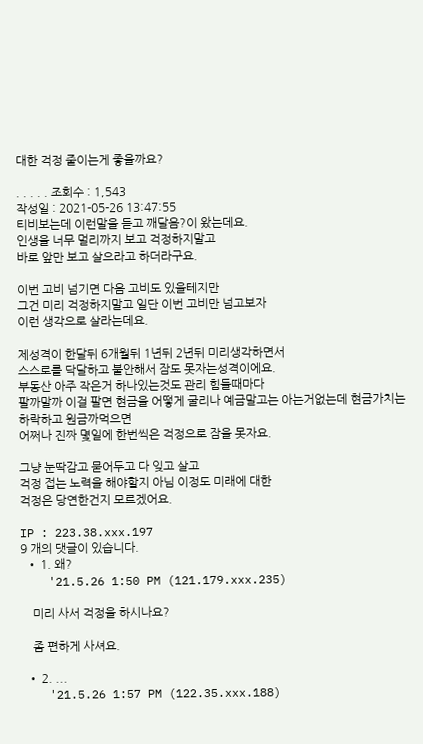대한 걱정 줄이는게 좋을까요?

. . . . . 조회수 : 1,543
작성일 : 2021-05-26 13:47:55
티비보는데 이런말을 듣고 깨달음?이 왔는데요.
인생을 너무 멀리까지 보고 걱정하지말고
바로 앞만 보고 살으라고 하더라구요.

이번 고비 넘기면 다음 고비도 있을테지만
그건 미리 걱정하지말고 일단 이번 고비만 넘고보자
이런 생각으로 살라는데요.

제성격이 한달뒤 6개월뒤 1년뒤 2년뒤 미리생각하면서
스스로를 닥달하고 불안해서 잠도 못자는성격이에요.
부동산 아주 작은거 하나있는것도 관리 힘들때마다
팔까말까 이걸 팔면 현금을 어떻게 굴리나 예금말고는 아는거없는데 현금가치는 하락하고 원금까먹으면
어쩌나 진짜 몇일에 한번씩은 걱정으로 잠을 못자요.

그냥 눈딱감고 묻어두고 다 잊고 살고
걱정 접는 노력을 해야할지 아님 이정도 미래에 대한
걱정은 당연한건지 모르겠어요.

IP : 223.38.xxx.197
9 개의 댓글이 있습니다.
  • 1. 왜?
    '21.5.26 1:50 PM (121.179.xxx.235)

    미리 사서 걱정을 하시나요?

    좀 편하게 사셔요.

  • 2. ...
    '21.5.26 1:57 PM (122.35.xxx.188)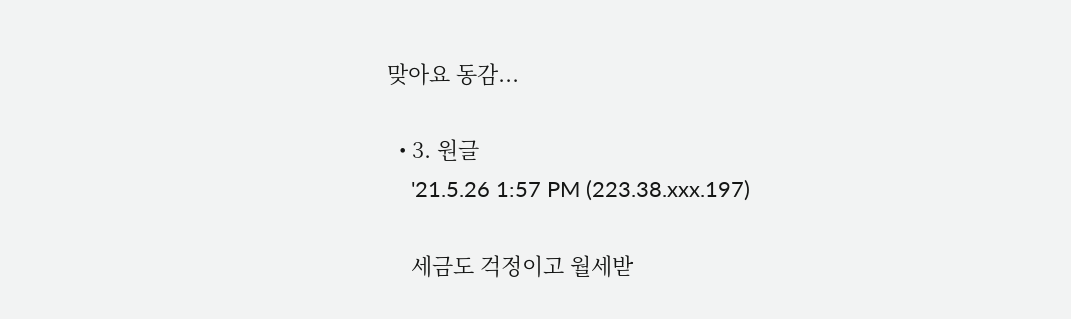맞아요 동감...

  • 3. 원글
    '21.5.26 1:57 PM (223.38.xxx.197)

    세금도 걱정이고 월세받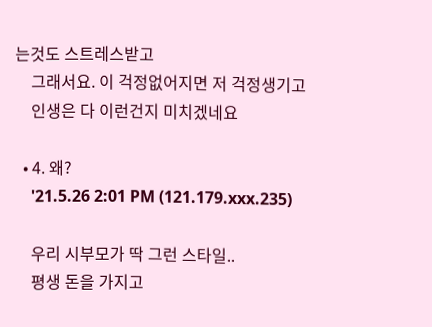는것도 스트레스받고
    그래서요. 이 걱정없어지면 저 걱정생기고
    인생은 다 이런건지 미치겠네요

  • 4. 왜?
    '21.5.26 2:01 PM (121.179.xxx.235)

    우리 시부모가 딱 그런 스타일..
    평생 돈을 가지고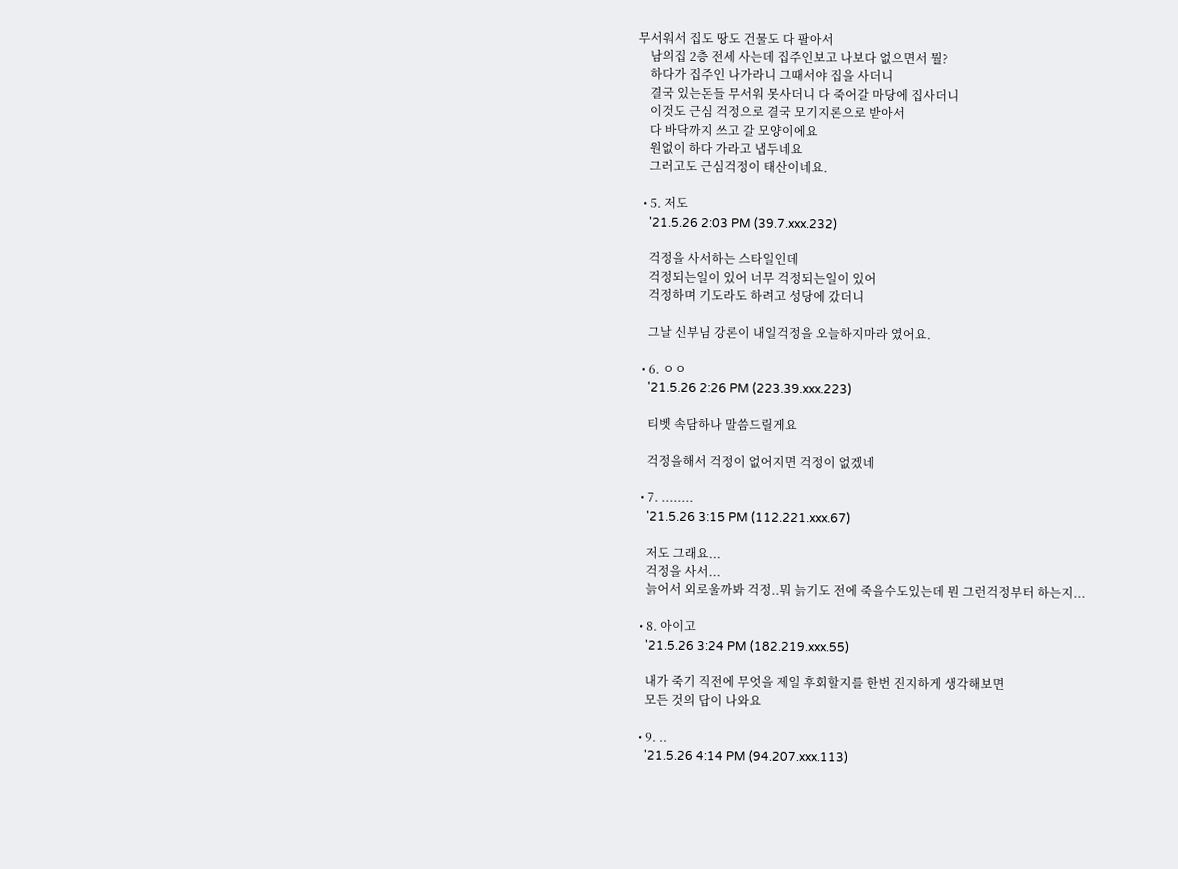무서워서 집도 땅도 건물도 다 팔아서
    남의집 2층 전세 사는데 집주인보고 나보다 없으면서 뭘?
    하다가 집주인 나가라니 그때서야 집을 사더니
    결국 있는돈들 무서워 못사더니 다 죽어갈 마당에 집사더니
    이것도 근심 걱정으로 결국 모기지론으로 받아서
    다 바닥까지 쓰고 갈 모양이에요
    원없이 하다 가라고 냅두네요
    그러고도 근심걱정이 태산이네요.

  • 5. 저도
    '21.5.26 2:03 PM (39.7.xxx.232)

    걱정을 사서하는 스타일인데
    걱정되는일이 있어 너무 걱정되는일이 있어
    걱정하며 기도라도 하려고 성당에 갔더니

    그날 신부님 강론이 내일걱정을 오늘하지마라 였어요.

  • 6. ㅇㅇ
    '21.5.26 2:26 PM (223.39.xxx.223)

    티벳 속담하나 말씀드릴게요

    걱정을해서 걱정이 없어지면 걱정이 없겠네

  • 7. ........
    '21.5.26 3:15 PM (112.221.xxx.67)

    저도 그래요...
    걱정을 사서...
    늙어서 외로울까봐 걱정..뭐 늙기도 전에 죽을수도있는데 뭔 그런걱정부터 하는지...

  • 8. 아이고
    '21.5.26 3:24 PM (182.219.xxx.55)

    내가 죽기 직전에 무엇을 제일 후회할지를 한번 진지하게 생각해보면
    모든 것의 답이 나와요

  • 9. ..
    '21.5.26 4:14 PM (94.207.xxx.113)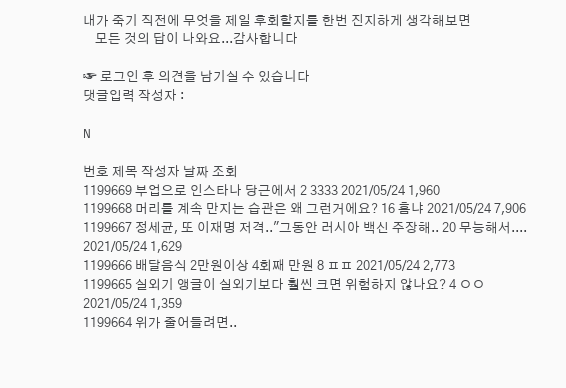내가 죽기 직전에 무엇을 제일 후회할지를 한번 진지하게 생각해보면
    모든 것의 답이 나와요...감사합니다

☞ 로그인 후 의견을 남기실 수 있습니다
댓글입력 작성자 :

N

번호 제목 작성자 날짜 조회
1199669 부업으로 인스타나 당근에서 2 3333 2021/05/24 1,960
1199668 머리를 계속 만지는 습관은 왜 그런거에요? 16 흠냐 2021/05/24 7,906
1199667 정세균, 또 이재명 저격.."그동안 러시아 백신 주장해.. 20 무능해서.... 2021/05/24 1,629
1199666 배달음식 2만원이상 4회째 만원 8 ㅍㅍ 2021/05/24 2,773
1199665 실외기 앵글이 실외기보다 훨씬 크면 위험하지 않나요? 4 ㅇㅇ 2021/05/24 1,359
1199664 위가 줄어들려면..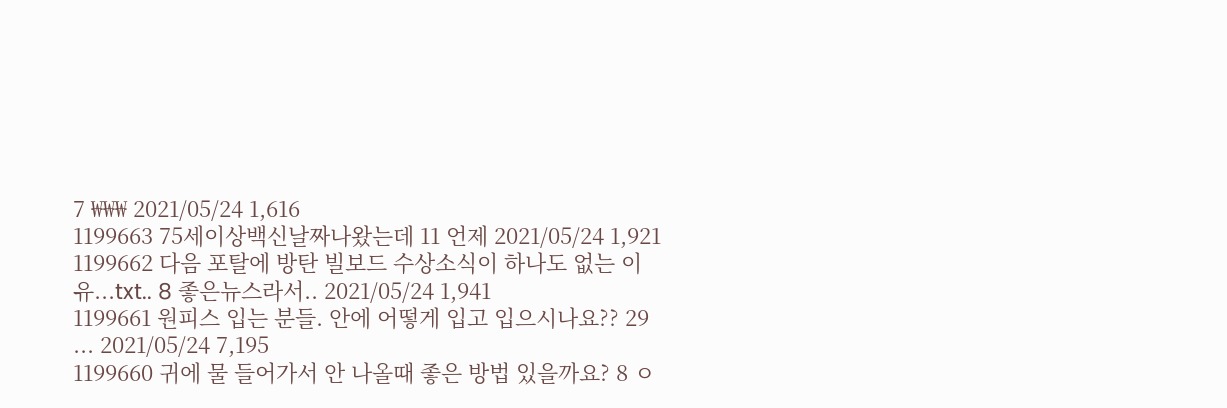7 ₩₩₩ 2021/05/24 1,616
1199663 75세이상백신날짜나왔는데 11 언제 2021/05/24 1,921
1199662 다음 포탈에 방탄 빌보드 수상소식이 하나도 없는 이유...txt.. 8 좋은뉴스라서.. 2021/05/24 1,941
1199661 원피스 입는 분들. 안에 어떻게 입고 입으시나요?? 29 ... 2021/05/24 7,195
1199660 귀에 물 들어가서 안 나올때 좋은 방법 있을까요? 8 ㅇ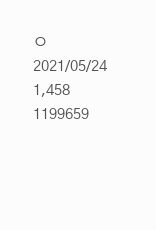ㅇ 2021/05/24 1,458
1199659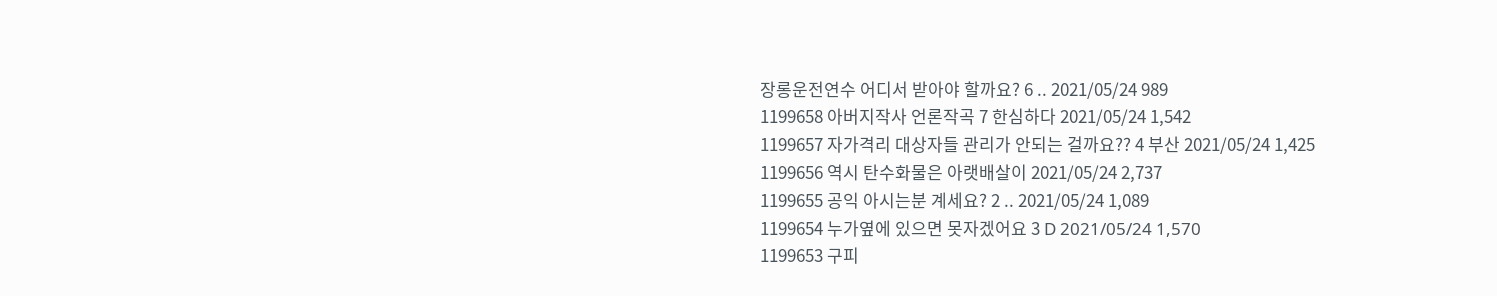장롱운전연수 어디서 받아야 할까요? 6 .. 2021/05/24 989
1199658 아버지작사 언론작곡 7 한심하다 2021/05/24 1,542
1199657 자가격리 대상자들 관리가 안되는 걸까요?? 4 부산 2021/05/24 1,425
1199656 역시 탄수화물은 아랫배살이 2021/05/24 2,737
1199655 공익 아시는분 계세요? 2 .. 2021/05/24 1,089
1199654 누가옆에 있으면 못자겠어요 3 D 2021/05/24 1,570
1199653 구피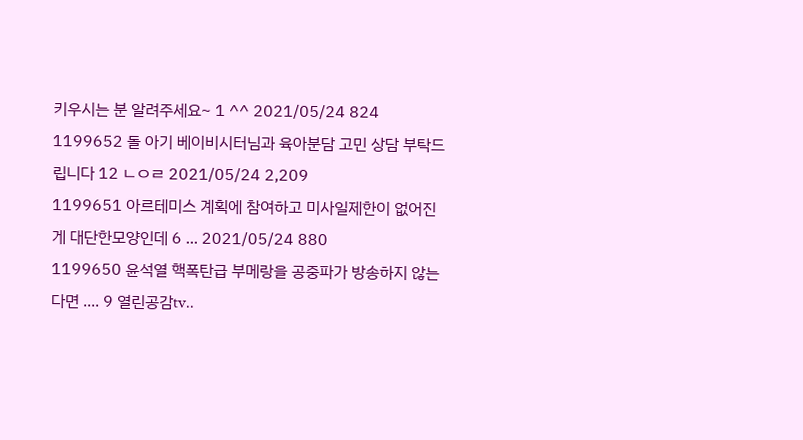키우시는 분 알려주세요~ 1 ^^ 2021/05/24 824
1199652 돌 아기 베이비시터님과 육아분담 고민 상담 부탁드립니다 12 ㄴㅇㄹ 2021/05/24 2,209
1199651 아르테미스 계획에 참여하고 미사일제한이 없어진게 대단한모양인데 6 ... 2021/05/24 880
1199650 윤석열 핵폭탄급 부메랑을 공중파가 방송하지 않는다면 .... 9 열린공감tv..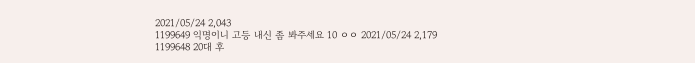2021/05/24 2,043
1199649 익명이니 고등 내신 좀 봐주세요 10 ㅇㅇ 2021/05/24 2,179
1199648 20대 후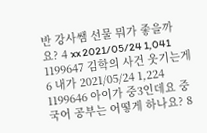반 강사쌤 선물 뭐가 좋을까요? 4 xx 2021/05/24 1,041
1199647 김학의 사건 웃기는게 6 내가 2021/05/24 1,224
1199646 아이가 중3인데요 중국어 공부는 어떻게 하나요? 8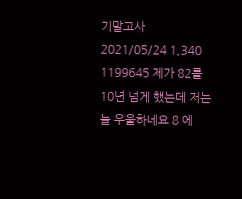기말고사 2021/05/24 1,340
1199645 제가 82를 10년 넘게 했는데 저는 늘 우울하네요 8 에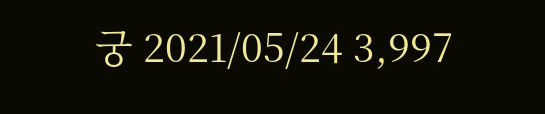궁 2021/05/24 3,997